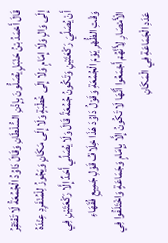قَالَ أَحْمَدُ بْنُ حَنْبَلٍ يُصَلُّونَ بِإِذْنِ السُّلْطَانِ وَقَالَ دَاوُدُ الْجُمُعَةُ لَا تَفْتَقِرُ إِلَى وَالٍ وَلَا إِمَامٍ وَلَا إِلَى خُطْبَةٍ وَلَا إِلَى مَكَانٍ وَيَجُوزُ لِلْمُنْفَرِدِ عِنْدَهُ أَنْ يُصَلِّيَ رَكْعَتَيْنِ وَتَكُونُ جُمُعَةً قَالَ وَلَا يُصَلِّي أَحَدٌ إِلَّا رَكْعَتَيْنِ فِي وَقْتِ الظُّهْرِ يَوْمَ الْجُمُعَةِ وَقَوْلُ دَاوُدَ هَذَا خِلَافُ قَوْلِ جَمِيعِ فُقَهَاءِ الْأَمْصَارِ لِأَنَّهُمْ أَجْمَعُوا أَنَّهَا لَا تَكُونُ إِلَّا بِإِمَامٍ وَجَمَاعَةٍ وَاخْتَلَفُوا فِي عَدَدِ الْجَمَاعَةِ فِي الْمَكَانِ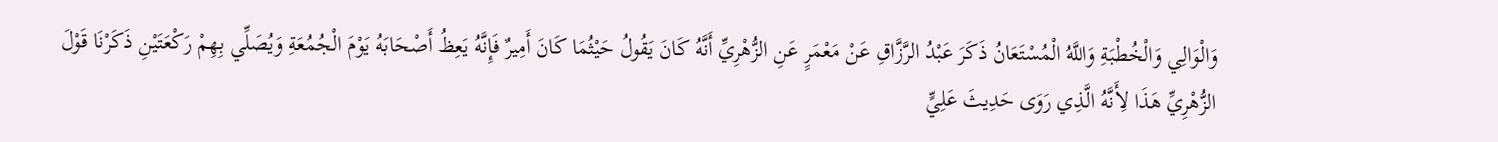وَالْوَالِي وَالْخُطْبَةِ وَاللَّهُ الْمُسْتَعَانُ ذَكَرَ عَبْدُ الرَّزَّاقِ عَنْ مَعْمَرٍ عَنِ الزُّهْرِيِّ أَنَّهُ كَانَ يَقُولُ حَيْثُمَا كَانَ أَمِيرٌ فَإِنَّهُ يَعِظُ أَصْحَابَهُ يَوْمَ الْجُمُعَةِ وَيُصَلِّي بِهِمْ رَكْعَتَيْنِ ذَكَرْنَا قَوْلَ الزُّهْرِيِّ هَذَا لِأَنَّهُ الَّذِي رَوَى حَدِيثَ عَلِيٍّ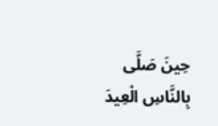حِينَ صَلَّى بِالنَّاسِ الْعِيدَ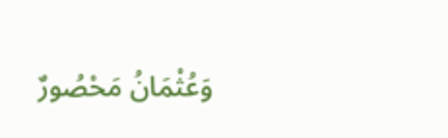وَعُثْمَانُ مَحْصُورٌ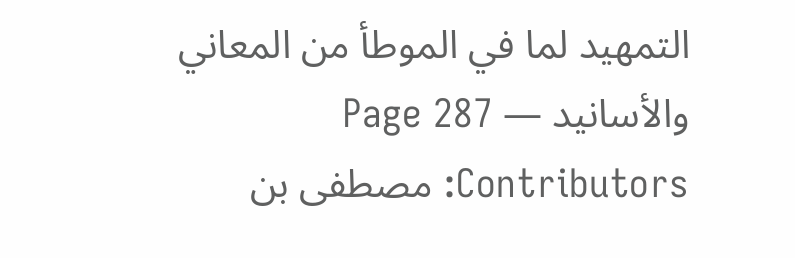التمهيد لما في الموطأ من المعاني والأسانيد — Page 287
Contributors: مصطفى بن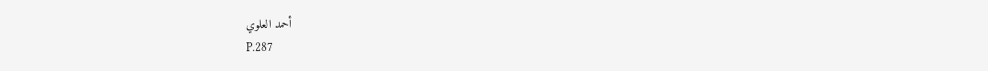أحمد العلوي
P.287